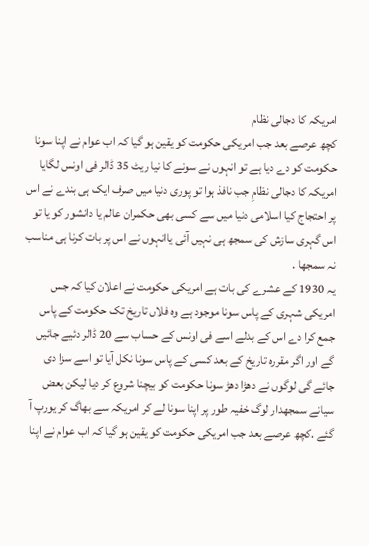امریکہ کا دجالی نظام
کچھ عرصے بعد جب امریکی حکومت کو یقین ہو گیا کہ اب عوام نے اپنا سونا حکومت کو دے دیا ہے تو انہوں نے سونے کا نیا ریٹ 35 ڈالر فی اونس لگایا
امریکہ کا دجالی نظامِ جب نافذ ہوا تو پوری دنیا میں صرف ایک ہی بندے نے اس پر احتجاج کیا اسلامی دنیا میں سے کسی بھی حکمران عالم یا دانشور کو یا تو اس گہری سازش کی سمجھ ہی نہیں آئی یاانہوں نے اس پر بات کرنا ہی مناسب نہ سمجھا .
یہ 1930 کے عشرے کی بات ہے امریکی حکومت نے اعلان کیا کہ جس امریکی شہری کے پاس سونا موجود ہے وہ فلاں تاریخ تک حکومت کے پاس جمع کرا دے اس کے بدلے اسے فی اونس کے حساب سے 20 ڈالر دئیے جائیں گے اور اگر مقررہ تاریخ کے بعد کسی کے پاس سونا نکل آیا تو اسے سزا دی جائے گی لوگوں نے دھڑا دھڑ سونا حکومت کو بیچنا شروع کر دیا لیکن بعض سیانے سمجھدار لوگ خفیہ طور پر اپنا سونا لے کر امریکہ سے بھاگ کر یورپ آ گئے .کچھ عرصے بعد جب امریکی حکومت کو یقین ہو گیا کہ اب عوام نے اپنا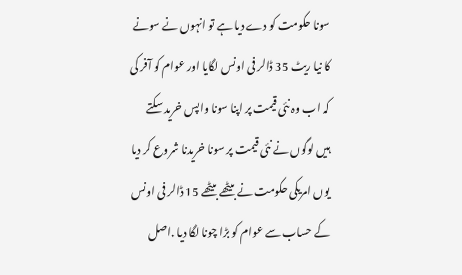سونا حکومت کو دے دیا ہے تو انہوں نے سونے کا نیا ریٹ 35 ڈالر فی اونس لگایا اور عوام کو آفر کی کہ اب وہ نئی قیمت پر اپنا سونا واپس خرید سکتے ہیں لوگوں نے نئی قیمت پر سونا خریدنا شروع کر دیا یوں امریکی حکومت نے بیٹھے بیٹھے 15 ڈالر فی اونس کے حساب سے عوام کو بڑا چونا لگا دیا .اصل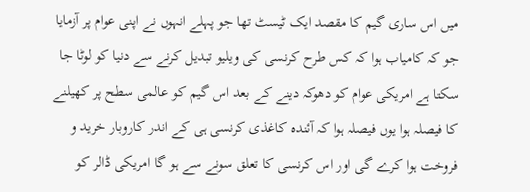میں اس ساری گیم کا مقصد ایک ٹیسٹ تھا جو پہلے انہوں نے اپنی عوام پر آزمایا جو کہ کامیاب ہوا کہ کس طرح کرنسی کی ویلیو تبدیل کرنے سے دنیا کو لوٹا جا سکتا ہے امریکی عوام کو دھوکہ دینے کے بعد اس گیم کو عالمی سطح پر کھیلنے کا فیصلہ ہوا یوں فیصلہ ہوا کہ آئندہ کاغذی کرنسی ہی کے اندر کاروبار خرید و فروخت ہوا کرے گی اور اس کرنسی کا تعلق سونے سے ہو گا امریکی ڈالر کو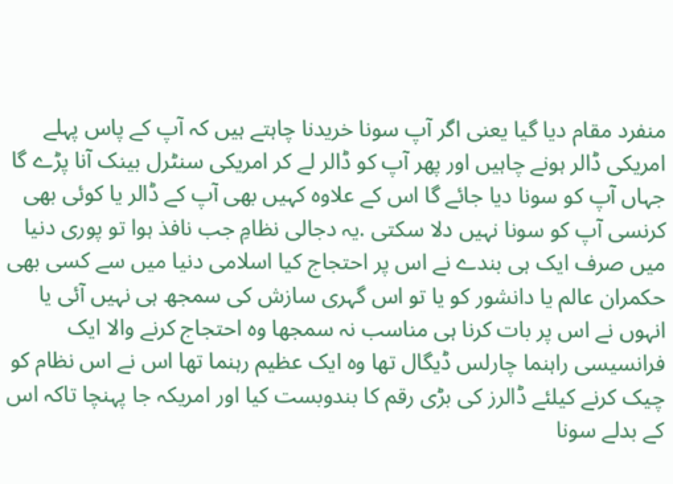منفرد مقام دیا گیا یعنی اگر آپ سونا خریدنا چاہتے ہیں کہ آپ کے پاس پہلے امریکی ڈالر ہونے چاہیں اور پھر آپ کو ڈالر لے کر امریکی سنٹرل بینک آنا پڑے گا جہاں آپ کو سونا دیا جائے گا اس کے علاوہ کہیں بھی آپ کے ڈالر یا کوئی بھی کرنسی آپ کو سونا نہیں دلا سکتی .یہ دجالی نظامِ جب نافذ ہوا تو پوری دنیا میں صرف ایک ہی بندے نے اس پر احتجاج کیا اسلامی دنیا میں سے کسی بھی حکمران عالم یا دانشور کو یا تو اس گہری سازش کی سمجھ ہی نہیں آئی یا انہوں نے اس پر بات کرنا ہی مناسب نہ سمجھا وہ احتجاج کرنے والا ایک فرانسیسی راہنما چارلس ڈیگال تھا وہ ایک عظیم رہنما تھا اس نے اس نظام کو چیک کرنے کیلئے ڈالرز کی بڑی رقم کا بندوبست کیا اور امریکہ جا پہنچا تاکہ اس کے بدلے سونا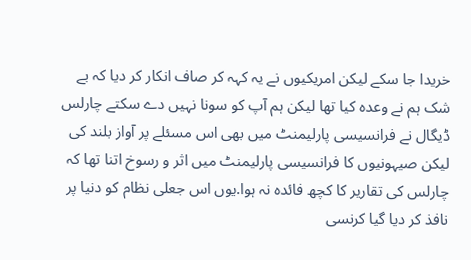خریدا جا سکے لیکن امریکیوں نے یہ کہہ کر صاف انکار کر دیا کہ بے شک ہم نے وعدہ کیا تھا لیکن ہم آپ کو سونا نہیں دے سکتے چارلس ڈیگال نے فرانسیسی پارلیمنٹ میں بھی اس مسئلے پر آواز بلند کی لیکن صیہونیوں کا فرانسیسی پارلیمنٹ میں اثر و رسوخ اتنا تھا کہ چارلس کی تقاریر کا کچھ فائدہ نہ ہوا.یوں اس جعلی نظام کو دنیا پر نافذ کر دیا گیا کرنسی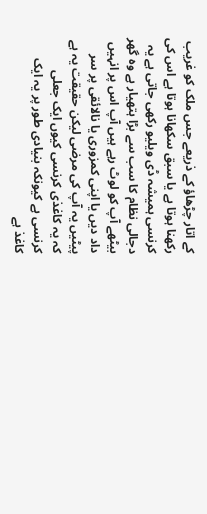کے اتار چڑھاؤ کے ذریعے جس ملک کو غریب رکھنا ہوتا ہے یا سبق سکھانا ہوتا ہے اس کی کرنسی ہمیشہ ڈی ویلیو رکھی جاتی ہے یہ دجالی نظام کا سب سے بڑا ہتھیار ہے وہ گھر بیٹھے آپ کو لوٹ رہے ہیں آپ اس پر انہیں داد دیں یا اپنی کمزوری یا نالائقی پر سر پیٹیں یہ آپ کی مرضی لیکن حقیقت یہ ہے کہ یہ کاغذی کرنسی کیوں ایک جعلی کرنسی ہے کیونکہ بنیادی طور پر یہ ایک کاغذ ہے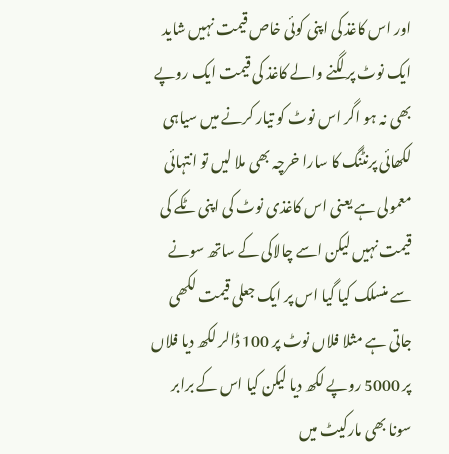اور اس کاغذ کی اپنی کوئی خاص قیمت نہیں شاید ایک نوٹ پر لگنے والے کاغذ کی قیمت ایک روپے بھی نہ ہو اگر اس نوٹ کو تیار کرنے میں سیاہی لکھائی پرنٹنگ کا سارا خرچہ بھی ملا لیں تو انتہائی معمولی ہے یعنی اس کاغذی نوٹ کی اپنی ٹکے کی قیمت نہیں لیکن اسے چالاکی کے ساتھ سونے سے منسلک کیا گیا اس پر ایک جعلی قیمت لکھی جاتی ہے مثلا فلاں نوٹ پر 100 ڈالر لکھ دیا فلاں پر 5000 روپے لکھ دیا لیکن کیا اس کے برابر سونا بھی مارکیٹ میں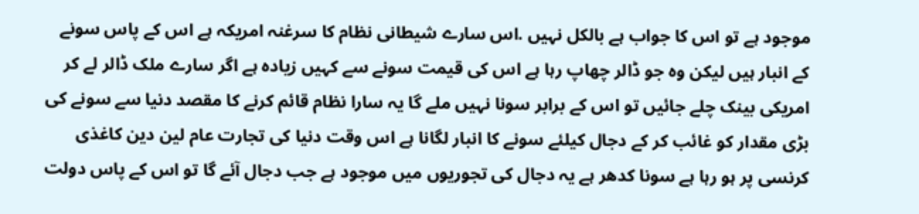موجود ہے تو اس کا جواب ہے بالکل نہیں .اس سارے شیطانی نظام کا سرغنہ امریکہ ہے اس کے پاس سونے کے انبار ہیں لیکن وہ جو ڈالر چھاپ رہا ہے اس کی قیمت سونے سے کہیں زیادہ ہے اگر سارے ملک ڈالر لے کر امریکی بینک چلے جائیں تو اس کے برابر سونا نہیں ملے گا یہ سارا نظام قائم کرنے کا مقصد دنیا سے سونے کی بڑی مقدار کو غائب کر کے دجال کیلئے سونے کا انبار لگانا ہے اس وقت دنیا کی تجارت عام لین دین کاغذی کرنسی پر ہو رہا ہے سونا کدھر ہے یہ دجال کی تجوریوں میں موجود ہے جب دجال آئے گا تو اس کے پاس دولت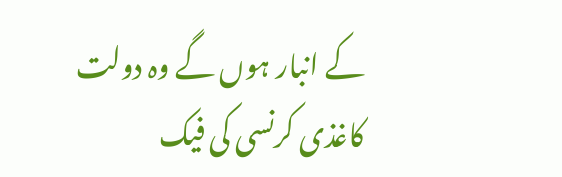کے انبار ہوں گے وہ دولت کاغذی کرنسی کی فیک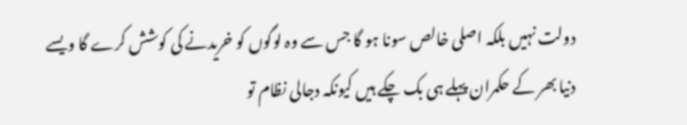دولت نہیں بلکہ اصلی خالص سونا ہو گا جس سے وہ لوگوں کو خریدنے کی کوشش کرے گا ویسے دنیا بھر کے حکمران پہلے ہی بک چکے ہیں کیونکہ دجالی نظام تو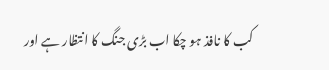کب کا نافذ ہو چکا اب بڑی جنگ کا انتظار ہے اور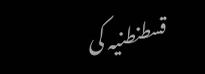قسطنطنیہ کی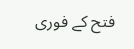فتح کے فوری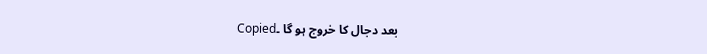بعد دجال کا خروج ہو گا ۔Copied